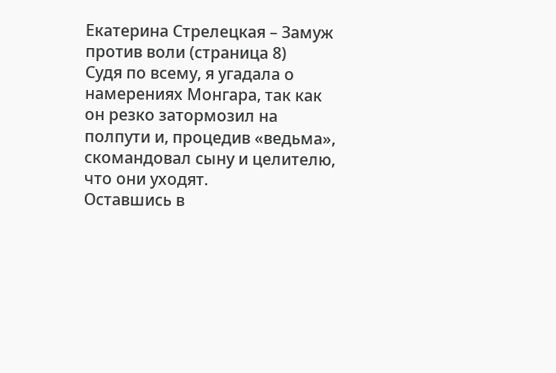Екатерина Стрелецкая – Замуж против воли (страница 8)
Судя по всему, я угадала о намерениях Монгара, так как он резко затормозил на полпути и, процедив «ведьма», скомандовал сыну и целителю, что они уходят.
Оставшись в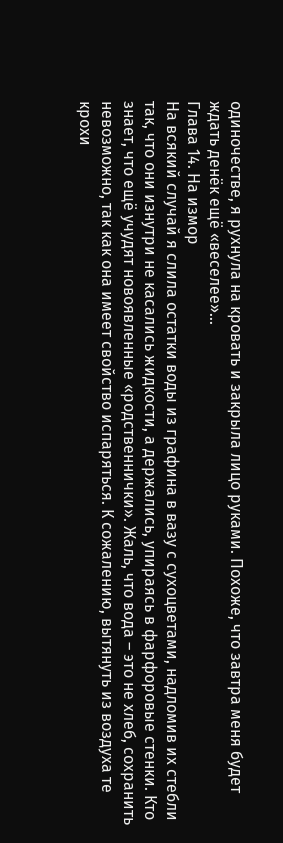одиночестве, я рухнула на кровать и закрыла лицо руками. Похоже, что завтра меня будет ждать денëк ещё «веселее»...
Глава 14. На измор
На всякий случай я слила остатки воды из графина в вазу с сухоцветами, надломив их стебли так, что они изнутри не касались жидкости, а держались, упираясь в фарфоровые стенки. Кто знает, что ещё учудят новоявленные «родственнички». Жаль, что вода – это не хлеб, сохранить невозможно, так как она имеет свойство испаряться. К сожалению, вытянуть из воздуха те крохи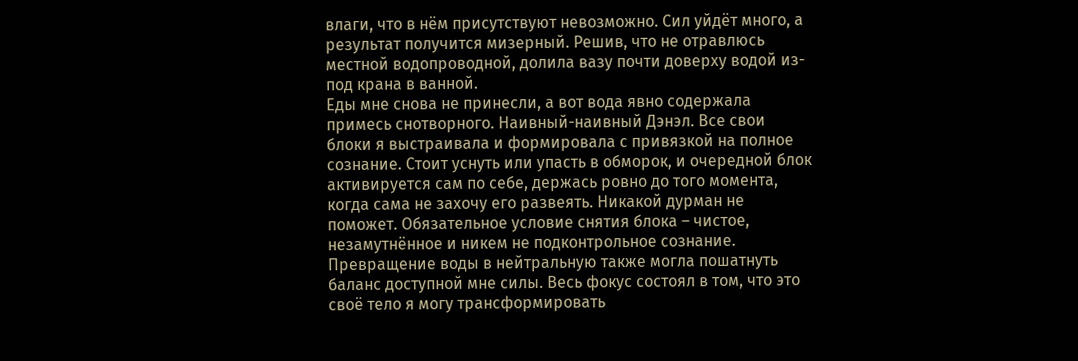влаги, что в нём присутствуют невозможно. Сил уйдёт много, а результат получится мизерный. Решив, что не отравлюсь местной водопроводной, долила вазу почти доверху водой из-под крана в ванной.
Еды мне снова не принесли, а вот вода явно содержала примесь снотворного. Наивный-наивный Дэнэл. Все свои блоки я выстраивала и формировала с привязкой на полное сознание. Стоит уснуть или упасть в обморок, и очередной блок активируется сам по себе, держась ровно до того момента, когда сама не захочу его развеять. Никакой дурман не поможет. Обязательное условие снятия блока – чистое, незамутнённое и никем не подконтрольное сознание.
Превращение воды в нейтральную также могла пошатнуть баланс доступной мне силы. Весь фокус состоял в том, что это своё тело я могу трансформировать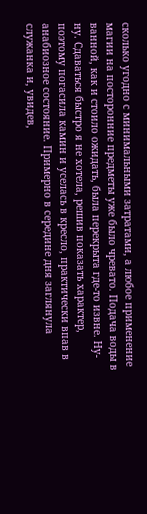сколько угодно с минимальными затратами, а любое применение магии на посторонние предметы уже было чревато. Подача воды в ванной, как и стоило ожидать, была перекрыта где-то извне. Ну-ну. Сдаваться быстро я не хотела, решив показать характер, поэтому погасила камин и уселась в кресло, практически впав в анабиозное состояние. Примерно в середине дня заглянула служанка и, увидев,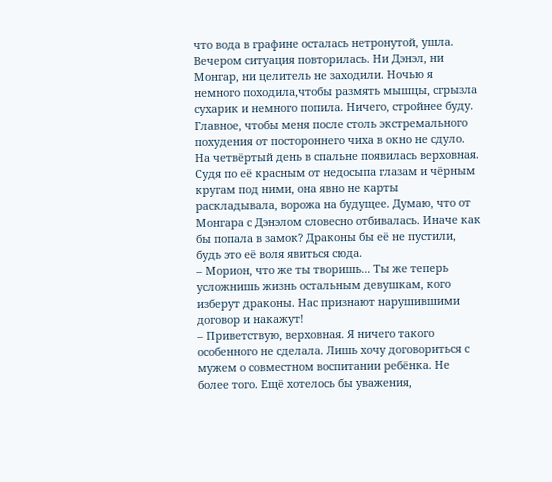что вода в графине осталась нетронутой, ушла.
Вечером ситуация повторилась. Ни Дэнэл, ни Монгар, ни целитель не заходили. Ночью я немного походила,чтобы размять мышцы, сгрызла сухарик и немного попила. Ничего, стройнее буду. Главное, чтобы меня после столь экстремального похудения от постороннего чиха в окно не сдуло. На четвёртый день в спальне появилась верховная. Судя по её красным от недосыпа глазам и чёрным кругам под ними, она явно не карты раскладывала, ворожа на будущее. Думаю, что от Монгара с Дэнэлом словесно отбивалась. Иначе как бы попала в замок? Драконы бы её не пустили, будь это её воля явиться сюда.
– Морион, что же ты творишь... Ты же теперь усложнишь жизнь остальным девушкам, кого изберут драконы. Нас признают нарушившими договор и накажут!
– Приветствую, верховная. Я ничего такого особенного не сделала. Лишь хочу договориться с мужем о совместном воспитании ребёнка. Не более того. Ещё хотелось бы уважения,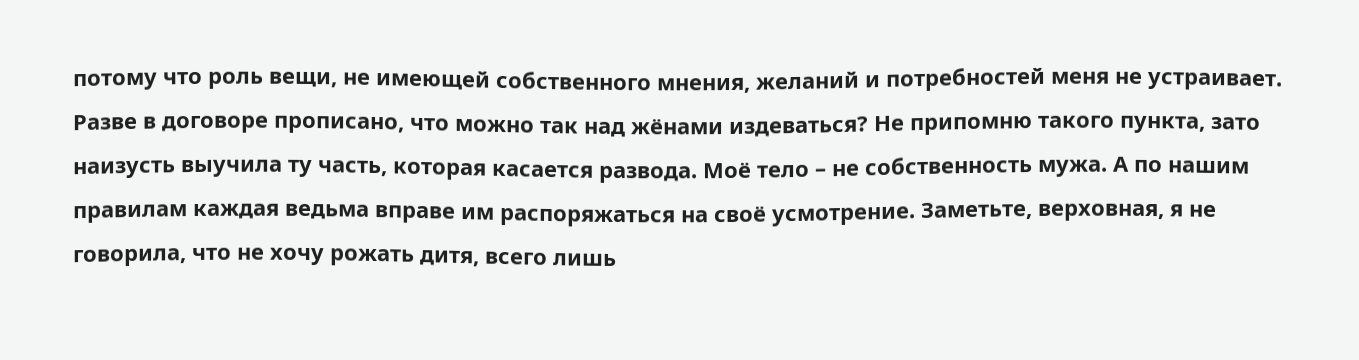потому что роль вещи, не имеющей собственного мнения, желаний и потребностей меня не устраивает. Разве в договоре прописано, что можно так над жёнами издеваться? Не припомню такого пункта, зато наизусть выучила ту часть, которая касается развода. Моё тело – не собственность мужа. А по нашим правилам каждая ведьма вправе им распоряжаться на своё усмотрение. Заметьте, верховная, я не говорила, что не хочу рожать дитя, всего лишь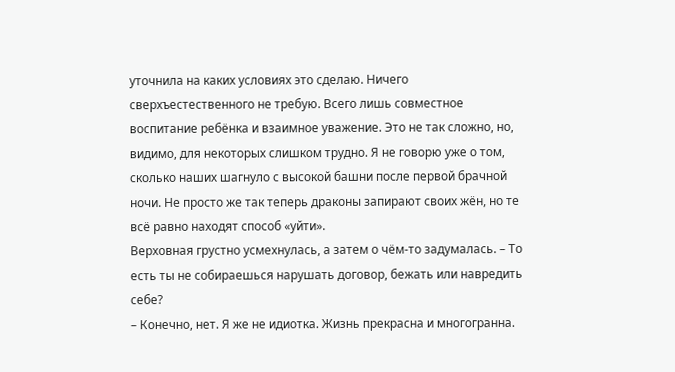уточнила на каких условиях это сделаю. Ничего сверхъестественного не требую. Всего лишь совместное воспитание ребёнка и взаимное уважение. Это не так сложно, но, видимо, для некоторых слишком трудно. Я не говорю уже о том, сколько наших шагнуло с высокой башни после первой брачной ночи. Не просто же так теперь драконы запирают своих жён, но те всё равно находят способ «уйти».
Верховная грустно усмехнулась, а затем о чём-то задумалась. – То есть ты не собираешься нарушать договор, бежать или навредить себе?
– Конечно, нет. Я же не идиотка. Жизнь прекрасна и многогранна.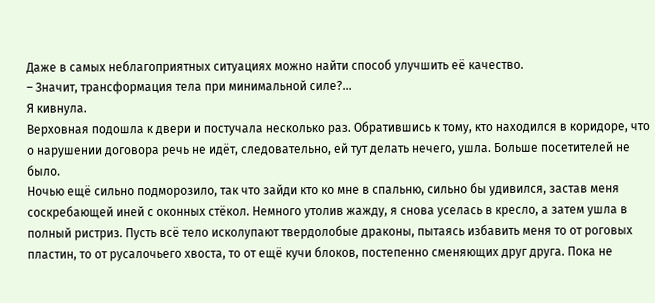Даже в самых неблагоприятных ситуациях можно найти способ улучшить её качество.
– Значит, трансформация тела при минимальной силе?...
Я кивнула.
Верховная подошла к двери и постучала несколько раз. Обратившись к тому, кто находился в коридоре, что о нарушении договора речь не идёт, следовательно, ей тут делать нечего, ушла. Больше посетителей не было.
Ночью ещё сильно подморозило, так что зайди кто ко мне в спальню, сильно бы удивился, застав меня соскребающей иней с оконных стёкол. Немного утолив жажду, я снова уселась в кресло, а затем ушла в полный ристриз. Пусть всё тело исколупают твердолобые драконы, пытаясь избавить меня то от роговых пластин, то от русалочьего хвоста, то от ещё кучи блоков, постепенно сменяющих друг друга. Пока не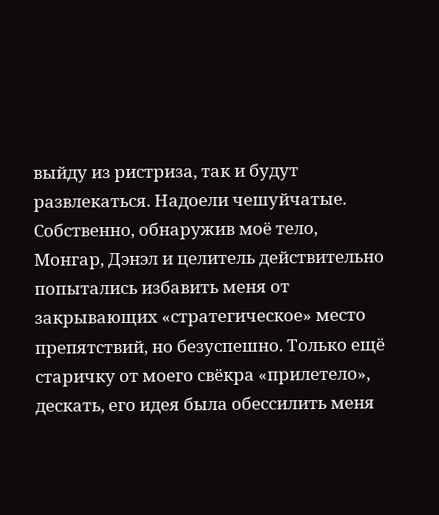выйду из ристриза, так и будут развлекаться. Надоели чешуйчатые.
Собственно, обнаружив моё тело, Монгар, Дэнэл и целитель действительно попытались избавить меня от закрывающих «стратегическое» место препятствий, но безуспешно. Только ещё старичку от моего свёкра «прилетело», дескать, его идея была обессилить меня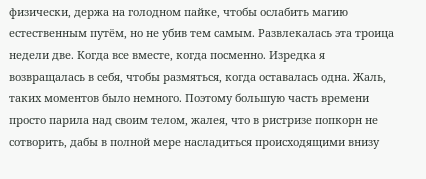физически, держа на голодном пайке, чтобы ослабить магию естественным путём, но не убив тем самым. Развлекалась эта троица недели две. Когда все вместе, когда посменно. Изредка я возвращалась в себя, чтобы размяться, когда оставалась одна. Жаль, таких моментов было немного. Поэтому большую часть времени просто парила над своим телом, жалея, что в ристризе попкорн не сотворить, дабы в полной мере насладиться происходящими внизу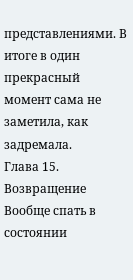представлениями. В итоге в один прекрасный момент сама не заметила, как задремала.
Глава 15. Возвращение
Вообще спать в состоянии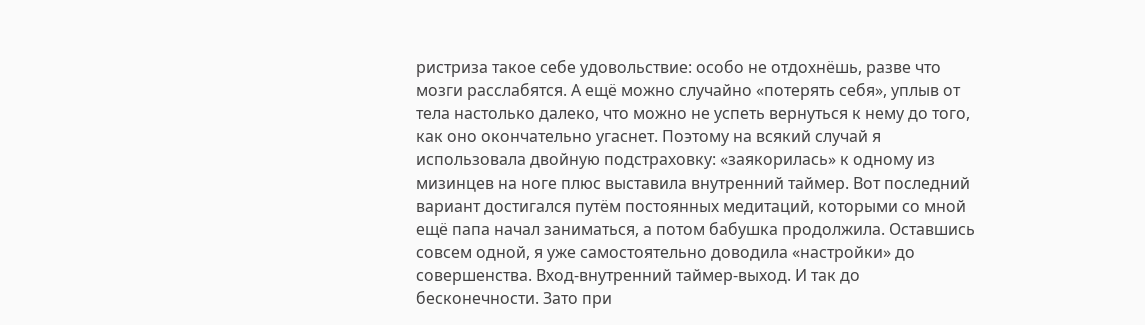ристриза такое себе удовольствие: особо не отдохнëшь, разве что мозги расслабятся. А ещё можно случайно «потерять себя», уплыв от тела настолько далеко, что можно не успеть вернуться к нему до того, как оно окончательно угаснет. Поэтому на всякий случай я использовала двойную подстраховку: «заякорилась» к одному из мизинцев на ноге плюс выставила внутренний таймер. Вот последний вариант достигался путём постоянных медитаций, которыми со мной ещё папа начал заниматься, а потом бабушка продолжила. Оставшись совсем одной, я уже самостоятельно доводила «настройки» до совершенства. Вход-внутренний таймер-выход. И так до бесконечности. Зато при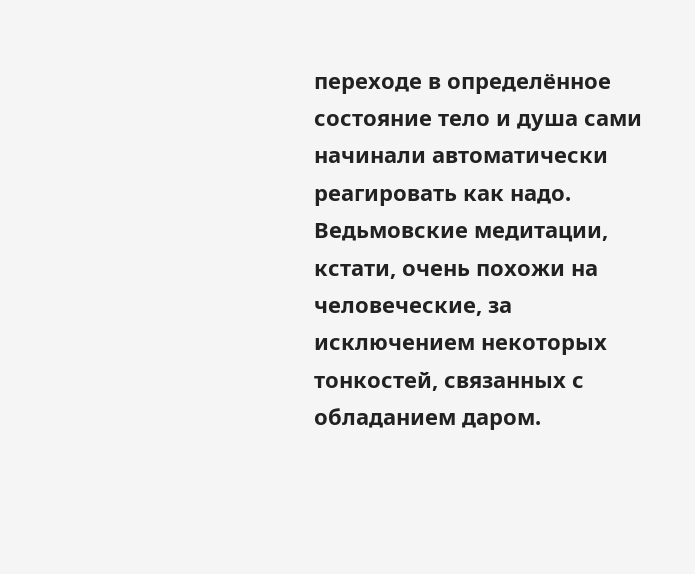переходе в определённое состояние тело и душа сами начинали автоматически реагировать как надо. Ведьмовские медитации, кстати, очень похожи на человеческие, за исключением некоторых тонкостей, связанных с обладанием даром.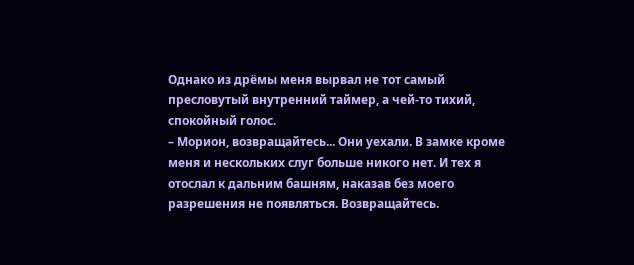Однако из дрëмы меня вырвал не тот самый пресловутый внутренний таймер, а чей-то тихий, спокойный голос.
– Морион, возвращайтесь... Они уехали. В замке кроме меня и нескольких слуг больше никого нет. И тех я отослал к дальним башням, наказав без моего разрешения не появляться. Возвращайтесь.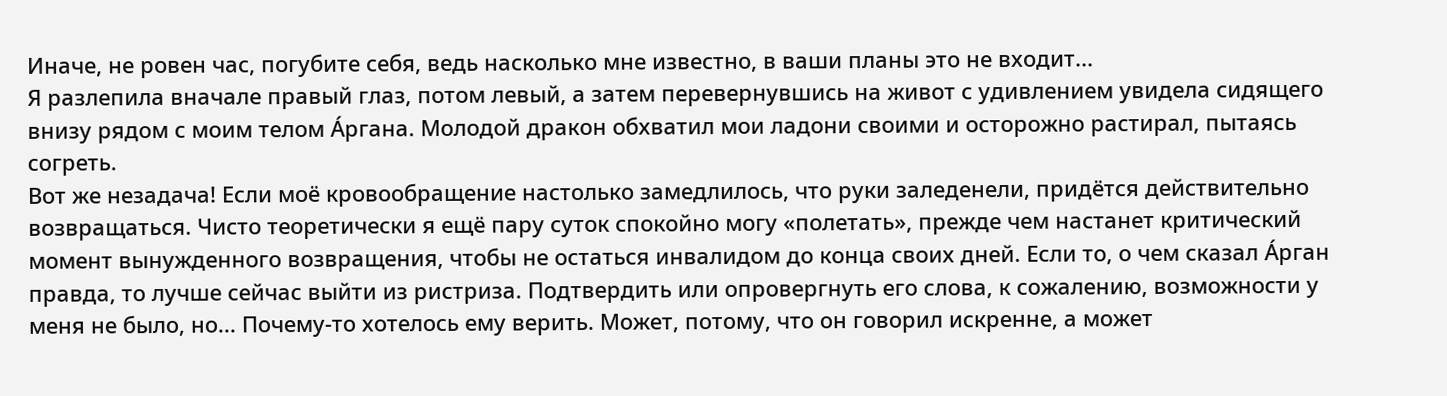Иначе, не ровен час, погубите себя, ведь насколько мне известно, в ваши планы это не входит...
Я разлепила вначале правый глаз, потом левый, а затем перевернувшись на живот с удивлением увидела сидящего внизу рядом с моим телом Áргана. Молодой дракон обхватил мои ладони своими и осторожно растирал, пытаясь согреть.
Вот же незадача! Если моё кровообращение настолько замедлилось, что руки заледенели, придётся действительно возвращаться. Чисто теоретически я ещё пару суток спокойно могу «полетать», прежде чем настанет критический момент вынужденного возвращения, чтобы не остаться инвалидом до конца своих дней. Если то, о чем сказал Áрган правда, то лучше сейчас выйти из ристриза. Подтвердить или опровергнуть его слова, к сожалению, возможности у меня не было, но... Почему-то хотелось ему верить. Может, потому, что он говорил искренне, а может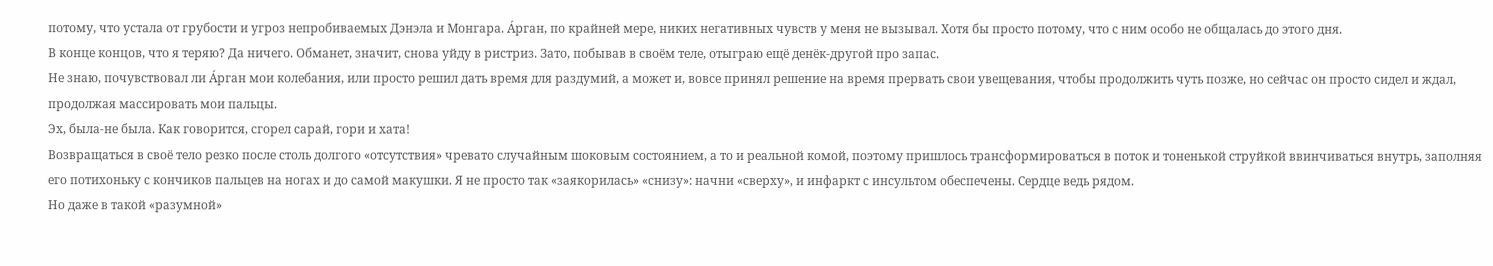потому, что устала от грубости и угроз непробиваемых Дэнэла и Монгара. Áрган, по крайней мере, никих негативных чувств у меня не вызывал. Хотя бы просто потому, что с ним особо не общалась до этого дня.
В конце концов, что я теряю? Да ничего. Обманет, значит, снова уйду в ристриз. Зато, побывав в своём теле, отыграю ещё денёк-другой про запас.
Не знаю, почувствовал ли Áрган мои колебания, или просто решил дать время для раздумий, а может и, вовсе принял решение на время прервать свои увещевания, чтобы продолжить чуть позже, но сейчас он просто сидел и ждал, продолжая массировать мои пальцы.
Эх, была-не была. Как говорится, сгорел сарай, гори и хата!
Возвращаться в своё тело резко после столь долгого «отсутствия» чревато случайным шоковым состоянием, а то и реальной комой, поэтому пришлось трансформироваться в поток и тоненькой струйкой ввинчиваться внутрь, заполняя его потихоньку с кончиков пальцев на ногах и до самой макушки. Я не просто так «заякорилась» «снизу»: начни «сверху», и инфаркт с инсультом обеспечены. Сердце ведь рядом.
Но даже в такой «разумной»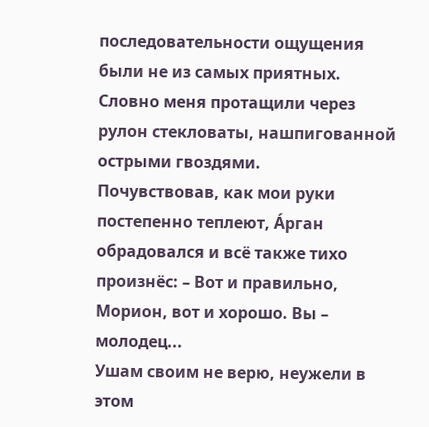последовательности ощущения были не из самых приятных. Словно меня протащили через рулон стекловаты, нашпигованной острыми гвоздями.
Почувствовав, как мои руки постепенно теплеют, Áрган обрадовался и всё также тихо произнёс: – Вот и правильно, Морион, вот и хорошо. Вы – молодец...
Ушам своим не верю, неужели в этом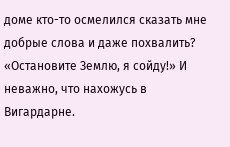доме кто-то осмелился сказать мне добрые слова и даже похвалить? «Остановите Землю, я сойду!» И неважно, что нахожусь в Вигардарне.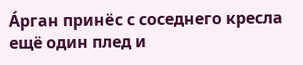Áрган принëс с соседнего кресла ещё один плед и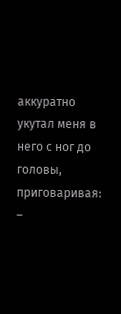аккуратно укутал меня в него с ног до головы, приговаривая: –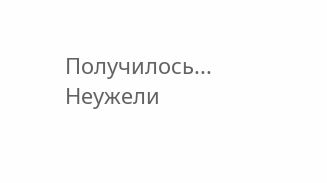Получилось... Неужели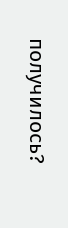получилось?